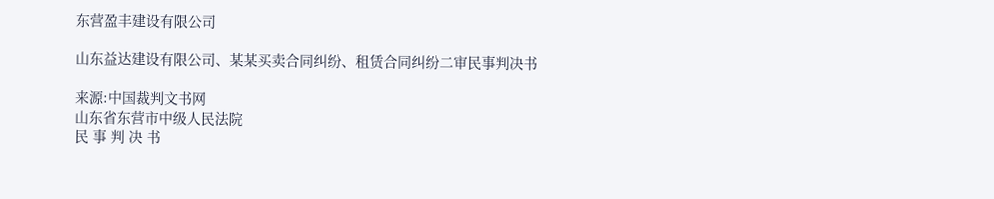东营盈丰建设有限公司

山东益达建设有限公司、某某买卖合同纠纷、租赁合同纠纷二审民事判决书

来源:中国裁判文书网
山东省东营市中级人民法院
民 事 判 决 书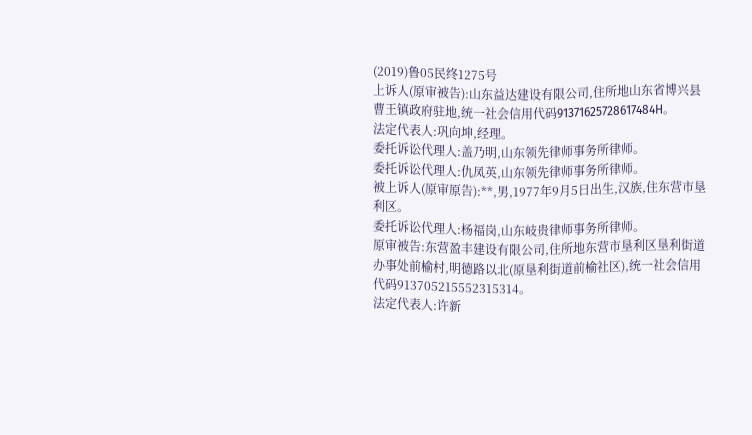(2019)鲁05民终1275号
上诉人(原审被告):山东益达建设有限公司,住所地山东省博兴县曹王镇政府驻地,统一社会信用代码91371625728617484H。
法定代表人:巩向坤,经理。
委托诉讼代理人:盖乃明,山东领先律师事务所律师。
委托诉讼代理人:仇凤英,山东领先律师事务所律师。
被上诉人(原审原告):**,男,1977年9月5日出生,汉族,住东营市垦利区。
委托诉讼代理人:杨福岗,山东岐贵律师事务所律师。
原审被告:东营盈丰建设有限公司,住所地东营市垦利区垦利街道办事处前榆村,明德路以北(原垦利街道前榆社区),统一社会信用代码913705215552315314。
法定代表人:许新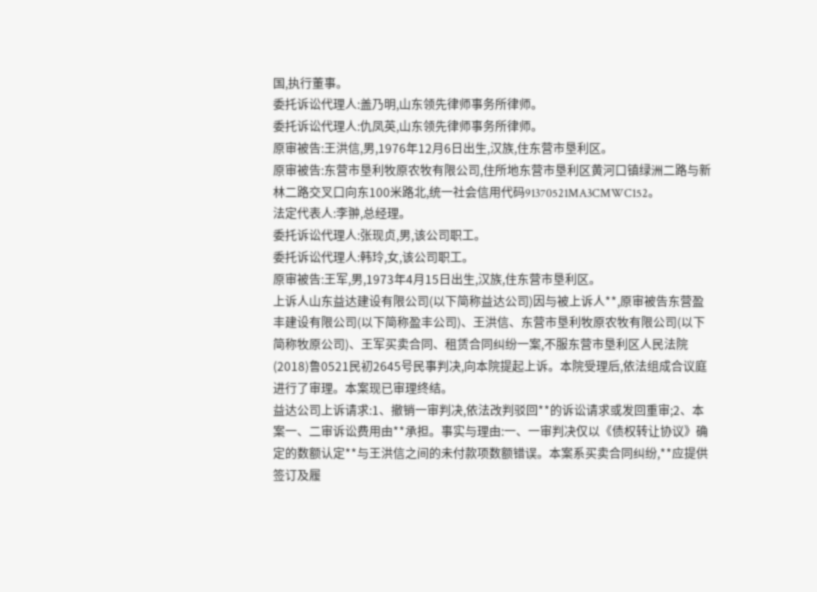国,执行董事。
委托诉讼代理人:盖乃明,山东领先律师事务所律师。
委托诉讼代理人:仇凤英,山东领先律师事务所律师。
原审被告:王洪信,男,1976年12月6日出生,汉族,住东营市垦利区。
原审被告:东营市垦利牧原农牧有限公司,住所地东营市垦利区黄河口镇绿洲二路与新林二路交叉口向东100米路北,统一社会信用代码91370521MA3CMWC152。
法定代表人:李翀,总经理。
委托诉讼代理人:张现贞,男,该公司职工。
委托诉讼代理人:韩玲,女,该公司职工。
原审被告:王军,男,1973年4月15日出生,汉族,住东营市垦利区。
上诉人山东益达建设有限公司(以下简称益达公司)因与被上诉人**,原审被告东营盈丰建设有限公司(以下简称盈丰公司)、王洪信、东营市垦利牧原农牧有限公司(以下简称牧原公司)、王军买卖合同、租赁合同纠纷一案,不服东营市垦利区人民法院(2018)鲁0521民初2645号民事判决,向本院提起上诉。本院受理后,依法组成合议庭进行了审理。本案现已审理终结。
益达公司上诉请求:1、撤销一审判决,依法改判驳回**的诉讼请求或发回重审;2、本案一、二审诉讼费用由**承担。事实与理由:一、一审判决仅以《债权转让协议》确定的数额认定**与王洪信之间的未付款项数额错误。本案系买卖合同纠纷,**应提供签订及履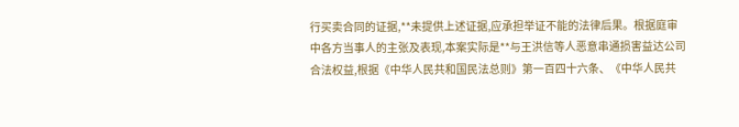行买卖合同的证据,**未提供上述证据,应承担举证不能的法律后果。根据庭审中各方当事人的主张及表现,本案实际是**与王洪信等人恶意串通损害益达公司合法权益,根据《中华人民共和国民法总则》第一百四十六条、《中华人民共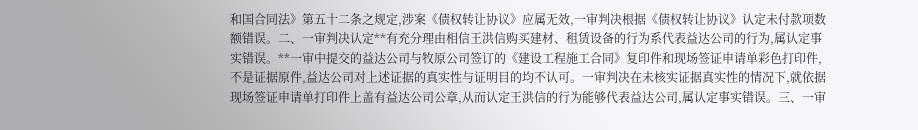和国合同法》第五十二条之规定,涉案《债权转让协议》应属无效,一审判决根据《债权转让协议》认定未付款项数额错误。二、一审判决认定**有充分理由相信王洪信购买建材、租赁设备的行为系代表益达公司的行为,属认定事实错误。**一审中提交的益达公司与牧原公司签订的《建设工程施工合同》复印件和现场签证申请单彩色打印件,不是证据原件,益达公司对上述证据的真实性与证明目的均不认可。一审判决在未核实证据真实性的情况下,就依据现场签证申请单打印件上盖有益达公司公章,从而认定王洪信的行为能够代表益达公司,属认定事实错误。三、一审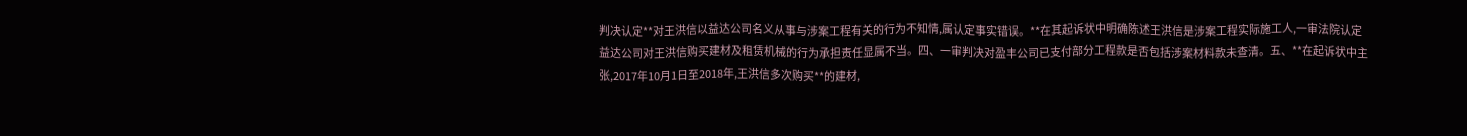判决认定**对王洪信以益达公司名义从事与涉案工程有关的行为不知情,属认定事实错误。**在其起诉状中明确陈述王洪信是涉案工程实际施工人,一审法院认定益达公司对王洪信购买建材及租赁机械的行为承担责任显属不当。四、一审判决对盈丰公司已支付部分工程款是否包括涉案材料款未查清。五、**在起诉状中主张,2017年10月1日至2018年,王洪信多次购买**的建材,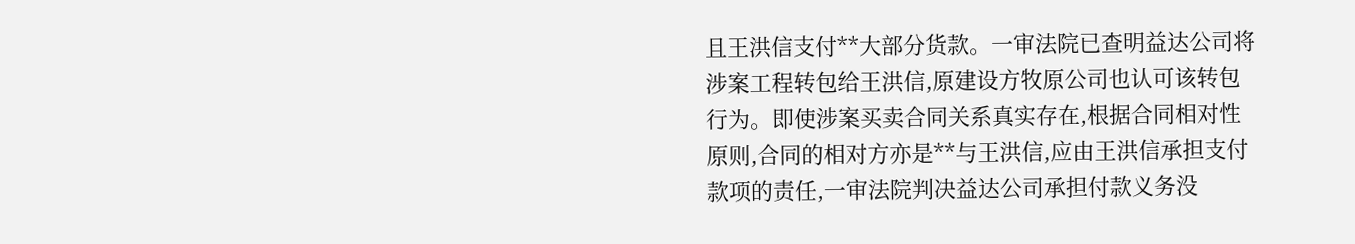且王洪信支付**大部分货款。一审法院已查明益达公司将涉案工程转包给王洪信,原建设方牧原公司也认可该转包行为。即使涉案买卖合同关系真实存在,根据合同相对性原则,合同的相对方亦是**与王洪信,应由王洪信承担支付款项的责任,一审法院判决益达公司承担付款义务没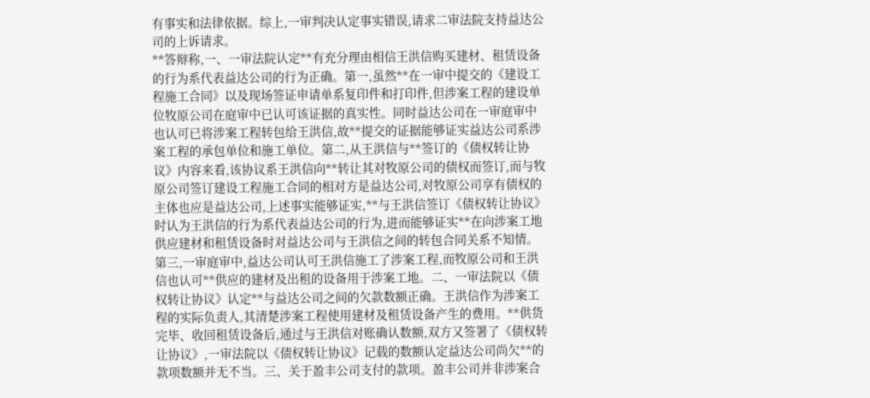有事实和法律依据。综上,一审判决认定事实错误,请求二审法院支持益达公司的上诉请求。
**答辩称,一、一审法院认定**有充分理由相信王洪信购买建材、租赁设备的行为系代表益达公司的行为正确。第一,虽然**在一审中提交的《建设工程施工合同》以及现场签证申请单系复印件和打印件,但涉案工程的建设单位牧原公司在庭审中已认可该证据的真实性。同时益达公司在一审庭审中也认可已将涉案工程转包给王洪信,故**提交的证据能够证实益达公司系涉案工程的承包单位和施工单位。第二,从王洪信与**签订的《债权转让协议》内容来看,该协议系王洪信向**转让其对牧原公司的债权而签订,而与牧原公司签订建设工程施工合同的相对方是益达公司,对牧原公司享有债权的主体也应是益达公司,上述事实能够证实,**与王洪信签订《债权转让协议》时认为王洪信的行为系代表益达公司的行为,进而能够证实**在向涉案工地供应建材和租赁设备时对益达公司与王洪信之间的转包合同关系不知情。第三,一审庭审中,益达公司认可王洪信施工了涉案工程,而牧原公司和王洪信也认可**供应的建材及出租的设备用于涉案工地。二、一审法院以《债权转让协议》认定**与益达公司之间的欠款数额正确。王洪信作为涉案工程的实际负责人,其清楚涉案工程使用建材及租赁设备产生的费用。**供货完毕、收回租赁设备后,通过与王洪信对账确认数额,双方又签署了《债权转让协议》,一审法院以《债权转让协议》记载的数额认定益达公司尚欠**的款项数额并无不当。三、关于盈丰公司支付的款项。盈丰公司并非涉案合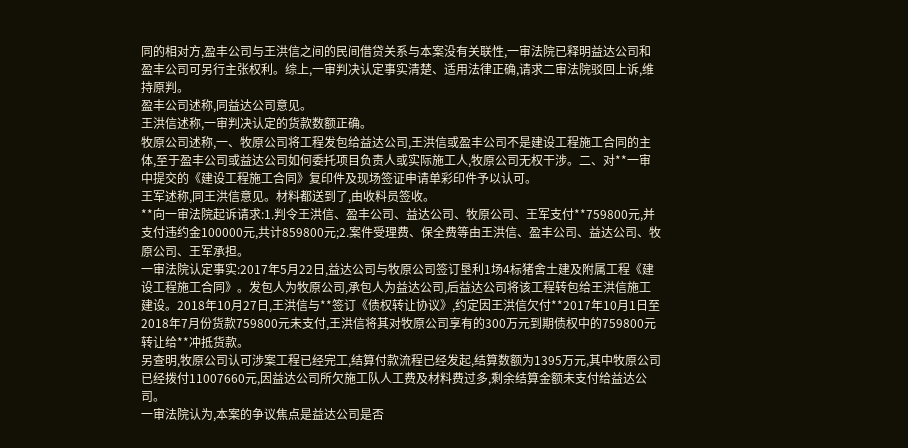同的相对方,盈丰公司与王洪信之间的民间借贷关系与本案没有关联性,一审法院已释明益达公司和盈丰公司可另行主张权利。综上,一审判决认定事实清楚、适用法律正确,请求二审法院驳回上诉,维持原判。
盈丰公司述称,同益达公司意见。
王洪信述称,一审判决认定的货款数额正确。
牧原公司述称,一、牧原公司将工程发包给益达公司,王洪信或盈丰公司不是建设工程施工合同的主体,至于盈丰公司或益达公司如何委托项目负责人或实际施工人,牧原公司无权干涉。二、对**一审中提交的《建设工程施工合同》复印件及现场签证申请单彩印件予以认可。
王军述称,同王洪信意见。材料都送到了,由收料员签收。
**向一审法院起诉请求:1.判令王洪信、盈丰公司、益达公司、牧原公司、王军支付**759800元,并支付违约金100000元,共计859800元;2.案件受理费、保全费等由王洪信、盈丰公司、益达公司、牧原公司、王军承担。
一审法院认定事实:2017年5月22日,益达公司与牧原公司签订垦利1场4标猪舍土建及附属工程《建设工程施工合同》。发包人为牧原公司,承包人为益达公司,后益达公司将该工程转包给王洪信施工建设。2018年10月27日,王洪信与**签订《债权转让协议》,约定因王洪信欠付**2017年10月1日至2018年7月份货款759800元未支付,王洪信将其对牧原公司享有的300万元到期债权中的759800元转让给**冲抵货款。
另查明,牧原公司认可涉案工程已经完工,结算付款流程已经发起,结算数额为1395万元,其中牧原公司已经拨付11007660元,因益达公司所欠施工队人工费及材料费过多,剩余结算金额未支付给益达公司。
一审法院认为,本案的争议焦点是益达公司是否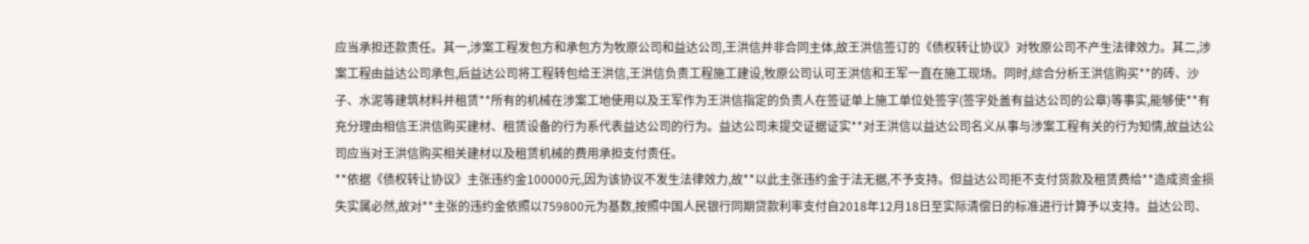应当承担还款责任。其一,涉案工程发包方和承包方为牧原公司和益达公司,王洪信并非合同主体,故王洪信签订的《债权转让协议》对牧原公司不产生法律效力。其二,涉案工程由益达公司承包,后益达公司将工程转包给王洪信,王洪信负责工程施工建设,牧原公司认可王洪信和王军一直在施工现场。同时,综合分析王洪信购买**的砖、沙子、水泥等建筑材料并租赁**所有的机械在涉案工地使用以及王军作为王洪信指定的负责人在签证单上施工单位处签字(签字处盖有益达公司的公章)等事实,能够使**有充分理由相信王洪信购买建材、租赁设备的行为系代表益达公司的行为。益达公司未提交证据证实**对王洪信以益达公司名义从事与涉案工程有关的行为知情,故益达公司应当对王洪信购买相关建材以及租赁机械的费用承担支付责任。
**依据《债权转让协议》主张违约金100000元,因为该协议不发生法律效力,故**以此主张违约金于法无据,不予支持。但益达公司拒不支付货款及租赁费给**造成资金损失实属必然,故对**主张的违约金依照以759800元为基数,按照中国人民银行同期贷款利率支付自2018年12月18日至实际清偿日的标准进行计算予以支持。益达公司、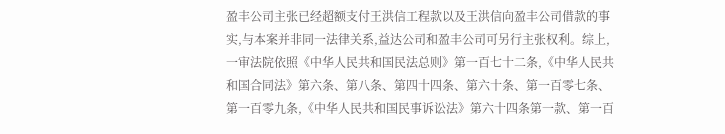盈丰公司主张已经超额支付王洪信工程款以及王洪信向盈丰公司借款的事实,与本案并非同一法律关系,益达公司和盈丰公司可另行主张权利。综上,一审法院依照《中华人民共和国民法总则》第一百七十二条,《中华人民共和国合同法》第六条、第八条、第四十四条、第六十条、第一百零七条、第一百零九条,《中华人民共和国民事诉讼法》第六十四条第一款、第一百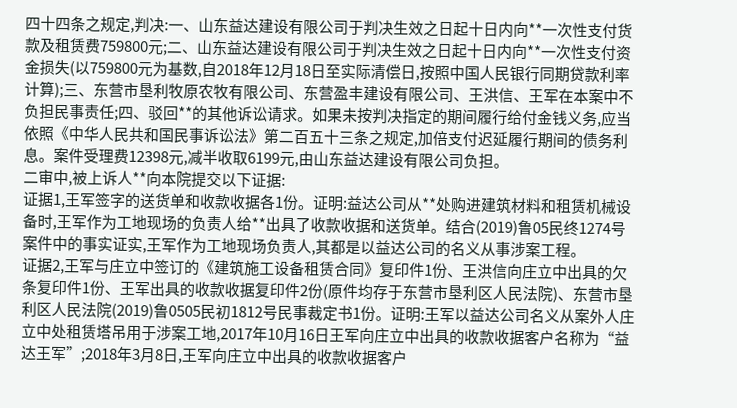四十四条之规定,判决:一、山东益达建设有限公司于判决生效之日起十日内向**一次性支付货款及租赁费759800元;二、山东益达建设有限公司于判决生效之日起十日内向**一次性支付资金损失(以759800元为基数,自2018年12月18日至实际清偿日,按照中国人民银行同期贷款利率计算);三、东营市垦利牧原农牧有限公司、东营盈丰建设有限公司、王洪信、王军在本案中不负担民事责任;四、驳回**的其他诉讼请求。如果未按判决指定的期间履行给付金钱义务,应当依照《中华人民共和国民事诉讼法》第二百五十三条之规定,加倍支付迟延履行期间的债务利息。案件受理费12398元,减半收取6199元,由山东益达建设有限公司负担。
二审中,被上诉人**向本院提交以下证据:
证据1,王军签字的送货单和收款收据各1份。证明:益达公司从**处购进建筑材料和租赁机械设备时,王军作为工地现场的负责人给**出具了收款收据和送货单。结合(2019)鲁05民终1274号案件中的事实证实,王军作为工地现场负责人,其都是以益达公司的名义从事涉案工程。
证据2,王军与庄立中签订的《建筑施工设备租赁合同》复印件1份、王洪信向庄立中出具的欠条复印件1份、王军出具的收款收据复印件2份(原件均存于东营市垦利区人民法院)、东营市垦利区人民法院(2019)鲁0505民初1812号民事裁定书1份。证明:王军以益达公司名义从案外人庄立中处租赁塔吊用于涉案工地,2017年10月16日王军向庄立中出具的收款收据客户名称为“益达王军”;2018年3月8日,王军向庄立中出具的收款收据客户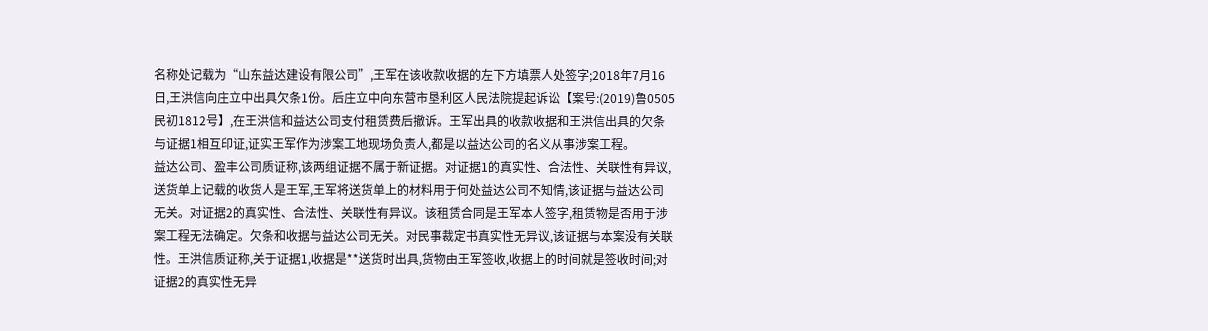名称处记载为“山东益达建设有限公司”,王军在该收款收据的左下方填票人处签字;2018年7月16日,王洪信向庄立中出具欠条1份。后庄立中向东营市垦利区人民法院提起诉讼【案号:(2019)鲁0505民初1812号】,在王洪信和益达公司支付租赁费后撤诉。王军出具的收款收据和王洪信出具的欠条与证据1相互印证,证实王军作为涉案工地现场负责人,都是以益达公司的名义从事涉案工程。
益达公司、盈丰公司质证称,该两组证据不属于新证据。对证据1的真实性、合法性、关联性有异议,送货单上记载的收货人是王军,王军将送货单上的材料用于何处益达公司不知情,该证据与益达公司无关。对证据2的真实性、合法性、关联性有异议。该租赁合同是王军本人签字,租赁物是否用于涉案工程无法确定。欠条和收据与益达公司无关。对民事裁定书真实性无异议,该证据与本案没有关联性。王洪信质证称,关于证据1,收据是**送货时出具,货物由王军签收,收据上的时间就是签收时间;对证据2的真实性无异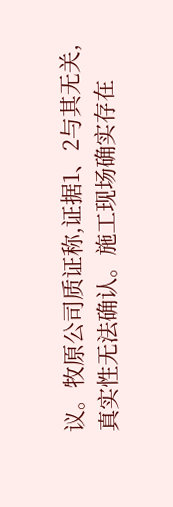议。牧原公司质证称,证据1、2与其无关,真实性无法确认。施工现场确实存在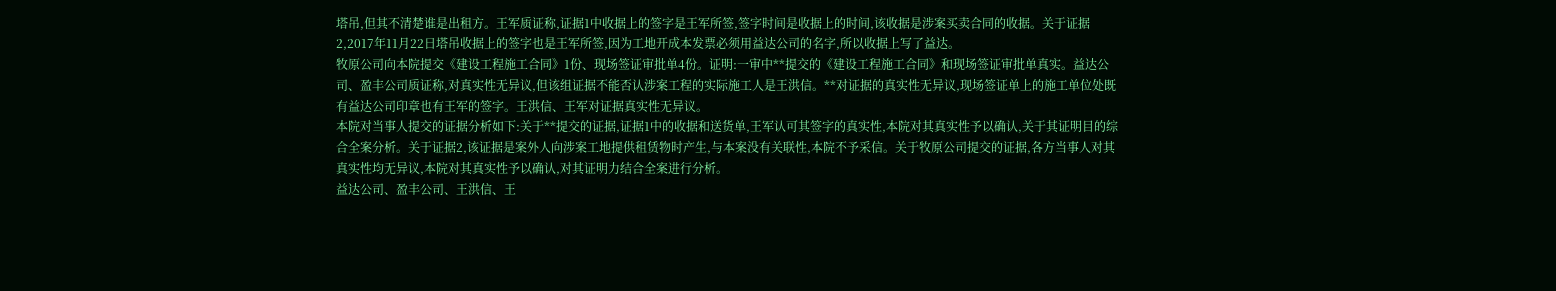塔吊,但其不清楚谁是出租方。王军质证称,证据1中收据上的签字是王军所签,签字时间是收据上的时间,该收据是涉案买卖合同的收据。关于证据2,2017年11月22日塔吊收据上的签字也是王军所签,因为工地开成本发票必须用益达公司的名字,所以收据上写了益达。
牧原公司向本院提交《建设工程施工合同》1份、现场签证审批单4份。证明:一审中**提交的《建设工程施工合同》和现场签证审批单真实。益达公司、盈丰公司质证称,对真实性无异议,但该组证据不能否认涉案工程的实际施工人是王洪信。**对证据的真实性无异议,现场签证单上的施工单位处既有益达公司印章也有王军的签字。王洪信、王军对证据真实性无异议。
本院对当事人提交的证据分析如下:关于**提交的证据,证据1中的收据和送货单,王军认可其签字的真实性,本院对其真实性予以确认,关于其证明目的综合全案分析。关于证据2,该证据是案外人向涉案工地提供租赁物时产生,与本案没有关联性,本院不予采信。关于牧原公司提交的证据,各方当事人对其真实性均无异议,本院对其真实性予以确认,对其证明力结合全案进行分析。
益达公司、盈丰公司、王洪信、王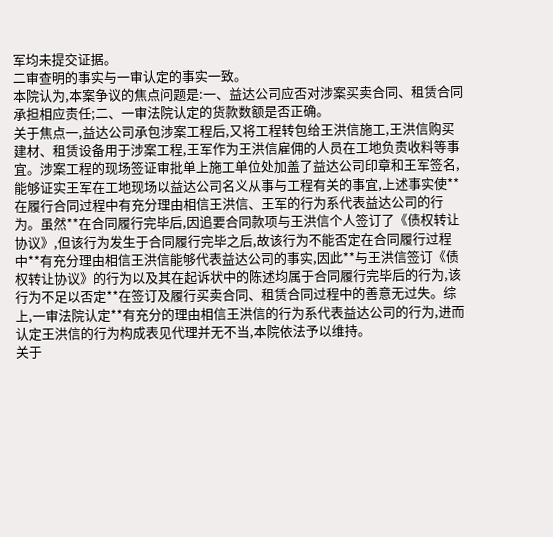军均未提交证据。
二审查明的事实与一审认定的事实一致。
本院认为,本案争议的焦点问题是:一、益达公司应否对涉案买卖合同、租赁合同承担相应责任;二、一审法院认定的货款数额是否正确。
关于焦点一,益达公司承包涉案工程后,又将工程转包给王洪信施工,王洪信购买建材、租赁设备用于涉案工程,王军作为王洪信雇佣的人员在工地负责收料等事宜。涉案工程的现场签证审批单上施工单位处加盖了益达公司印章和王军签名,能够证实王军在工地现场以益达公司名义从事与工程有关的事宜,上述事实使**在履行合同过程中有充分理由相信王洪信、王军的行为系代表益达公司的行为。虽然**在合同履行完毕后,因追要合同款项与王洪信个人签订了《债权转让协议》,但该行为发生于合同履行完毕之后,故该行为不能否定在合同履行过程中**有充分理由相信王洪信能够代表益达公司的事实,因此**与王洪信签订《债权转让协议》的行为以及其在起诉状中的陈述均属于合同履行完毕后的行为,该行为不足以否定**在签订及履行买卖合同、租赁合同过程中的善意无过失。综上,一审法院认定**有充分的理由相信王洪信的行为系代表益达公司的行为,进而认定王洪信的行为构成表见代理并无不当,本院依法予以维持。
关于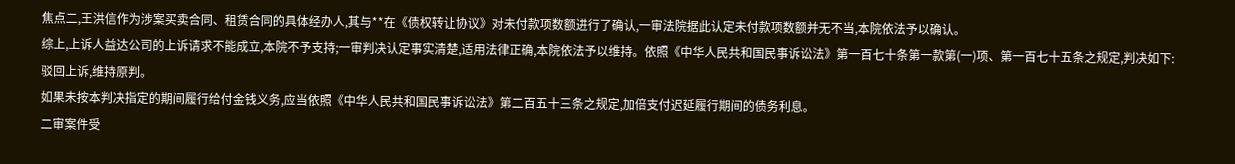焦点二,王洪信作为涉案买卖合同、租赁合同的具体经办人,其与**在《债权转让协议》对未付款项数额进行了确认,一审法院据此认定未付款项数额并无不当,本院依法予以确认。
综上,上诉人益达公司的上诉请求不能成立,本院不予支持;一审判决认定事实清楚,适用法律正确,本院依法予以维持。依照《中华人民共和国民事诉讼法》第一百七十条第一款第(一)项、第一百七十五条之规定,判决如下:
驳回上诉,维持原判。
如果未按本判决指定的期间履行给付金钱义务,应当依照《中华人民共和国民事诉讼法》第二百五十三条之规定,加倍支付迟延履行期间的债务利息。
二审案件受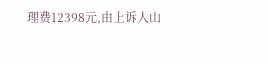理费12398元,由上诉人山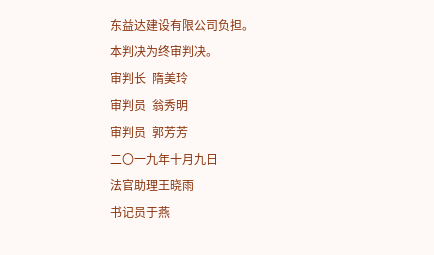东益达建设有限公司负担。
本判决为终审判决。
审判长  隋美玲
审判员  翁秀明
审判员  郭芳芳
二〇一九年十月九日
法官助理王晓雨
书记员于燕